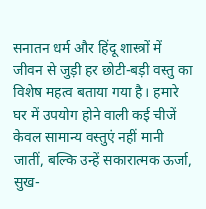सनातन धर्म और हिंदू शास्त्रों में जीवन से जुड़ी हर छोटी-बड़ी वस्तु का विशेष महत्व बताया गया है। हमारे घर में उपयोग होने वाली कई चीजें केवल सामान्य वस्तुएं नहीं मानी जातीं, बल्कि उन्हें सकारात्मक ऊर्जा, सुख-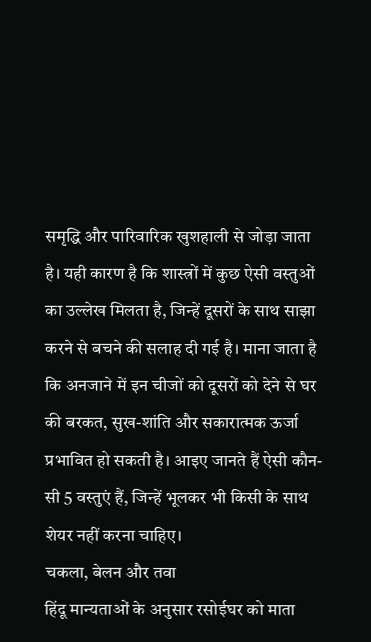समृद्धि और पारिवारिक खुशहाली से जोड़ा जाता है। यही कारण है कि शास्त्रों में कुछ ऐसी वस्तुओं का उल्लेख मिलता है, जिन्हें दूसरों के साथ साझा करने से बचने की सलाह दी गई है। माना जाता है कि अनजाने में इन चीजों को दूसरों को देने से घर की बरकत, सुख-शांति और सकारात्मक ऊर्जा प्रभावित हो सकती है। आइए जानते हैं ऐसी कौन-सी 5 वस्तुएं हैं, जिन्हें भूलकर भी किसी के साथ शेयर नहीं करना चाहिए।
चकला, बेलन और तवा
हिंदू मान्यताओं के अनुसार रसोईघर को माता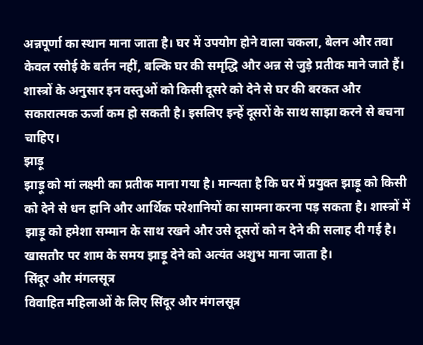अन्नपूर्णा का स्थान माना जाता है। घर में उपयोग होने वाला चकला, बेलन और तवा केवल रसोई के बर्तन नहीं, बल्कि घर की समृद्धि और अन्न से जुड़े प्रतीक माने जाते हैं। शास्त्रों के अनुसार इन वस्तुओं को किसी दूसरे को देने से घर की बरकत और सकारात्मक ऊर्जा कम हो सकती है। इसलिए इन्हें दूसरों के साथ साझा करने से बचना चाहिए।
झाड़ू
झाड़ू को मां लक्ष्मी का प्रतीक माना गया है। मान्यता है कि घर में प्रयुक्त झाड़ू को किसी को देने से धन हानि और आर्थिक परेशानियों का सामना करना पड़ सकता है। शास्त्रों में झाड़ू को हमेशा सम्मान के साथ रखने और उसे दूसरों को न देने की सलाह दी गई है। खासतौर पर शाम के समय झाड़ू देने को अत्यंत अशुभ माना जाता है।
सिंदूर और मंगलसूत्र
विवाहित महिलाओं के लिए सिंदूर और मंगलसूत्र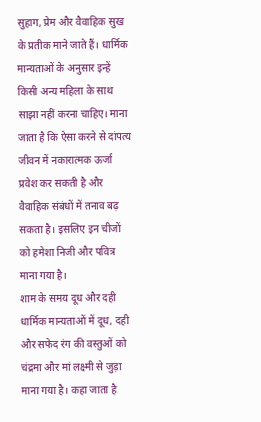सुहाग, प्रेम और वैवाहिक सुख के प्रतीक माने जाते हैं। धार्मिक मान्यताओं के अनुसार इन्हें किसी अन्य महिला के साथ साझा नहीं करना चाहिए। माना जाता है कि ऐसा करने से दांपत्य जीवन में नकारात्मक ऊर्जा प्रवेश कर सकती है और वैवाहिक संबंधों में तनाव बढ़ सकता है। इसलिए इन चीजों को हमेशा निजी और पवित्र माना गया है।
शाम के समय दूध और दही
धार्मिक मान्यताओं में दूध, दही और सफेद रंग की वस्तुओं को चंद्रमा और मां लक्ष्मी से जुड़ा माना गया है। कहा जाता है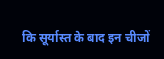कि सूर्यास्त के बाद इन चीजों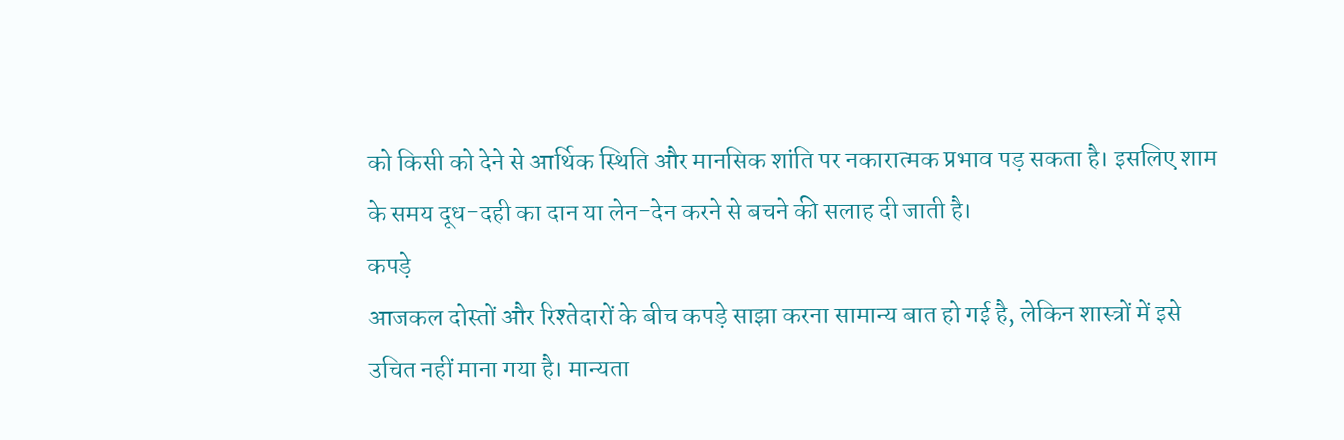को किसी को देने से आर्थिक स्थिति और मानसिक शांति पर नकारात्मक प्रभाव पड़ सकता है। इसलिए शाम के समय दूध-दही का दान या लेन-देन करने से बचने की सलाह दी जाती है।
कपड़े
आजकल दोस्तों और रिश्तेदारों के बीच कपड़े साझा करना सामान्य बात हो गई है, लेकिन शास्त्रों में इसे उचित नहीं माना गया है। मान्यता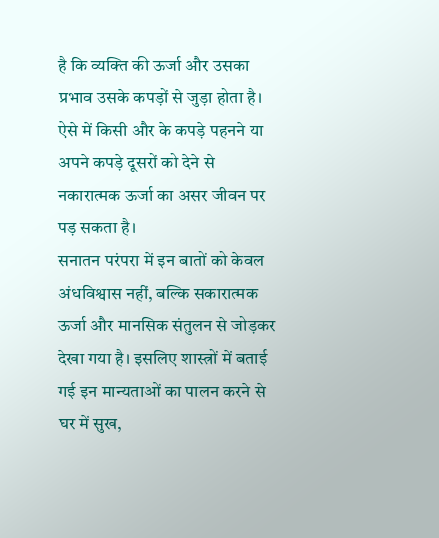है कि व्यक्ति की ऊर्जा और उसका प्रभाव उसके कपड़ों से जुड़ा होता है। ऐसे में किसी और के कपड़े पहनने या अपने कपड़े दूसरों को देने से नकारात्मक ऊर्जा का असर जीवन पर पड़ सकता है।
सनातन परंपरा में इन बातों को केवल अंधविश्वास नहीं, बल्कि सकारात्मक ऊर्जा और मानसिक संतुलन से जोड़कर देखा गया है। इसलिए शास्त्रों में बताई गई इन मान्यताओं का पालन करने से घर में सुख,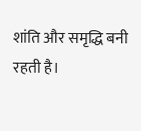शांति और समृद्धि बनी रहती है।